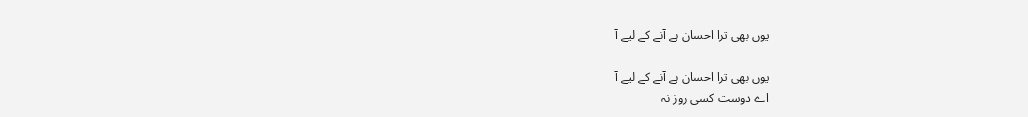یوں بھی ترا احسان ہے آنے کے لیے آ

یوں بھی ترا احسان ہے آنے کے لیے آ
اے دوست کسی روز نہ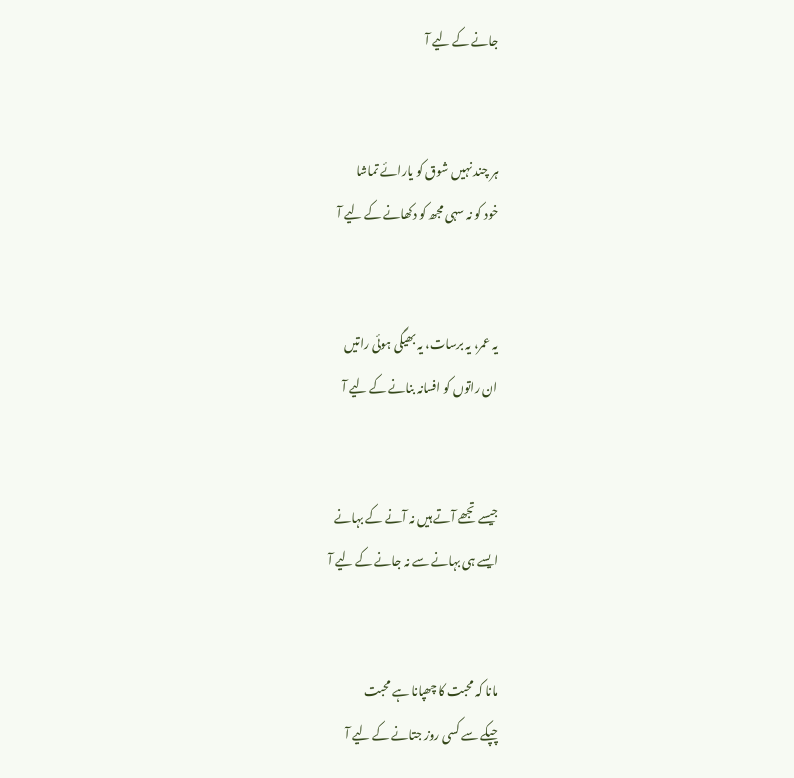جانے کے لیے آ


ہر چند نہیں شوق کو یارائے تماشا
خود کو نہ سہی مجھ کو دکھانے کے لیے آ


یہ عمر، یہ برسات، یہ بھیگی ہوئی راتیں
ان راتوں کو افسانہ بنانے کے لیے آ


جیسے تجھے آتے ہیں نہ آنے کے بہانے
ایسے ہی بہانے سے نہ جانے کے لیے آ


مانا کہ محبت کا چھپانا ہے محبت
چپکے سے کسی روز جتانے کے لیے آ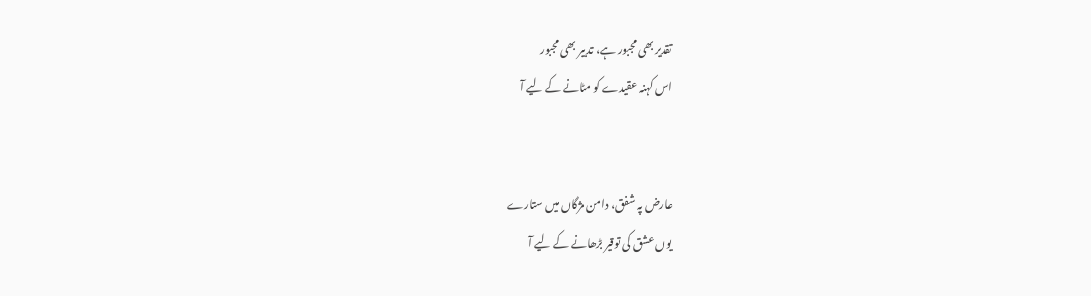تقدیر بھی مجبور ہے، تدبیر بھی مجبور
اس کہنہ عقیدے کو مٹانے کے لیے آ


عارض پہ شفق، دامن مژگاں میں ستارے
یوں عشق کی توقیر بڑھانے کے لیے آ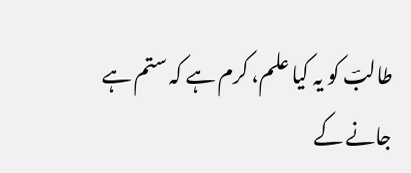طالبؔ کو یہ کیا علم، کرم ہے کہ ستم ہے
جانے کے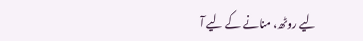لیے روٹھ، منانے کے لیے آ